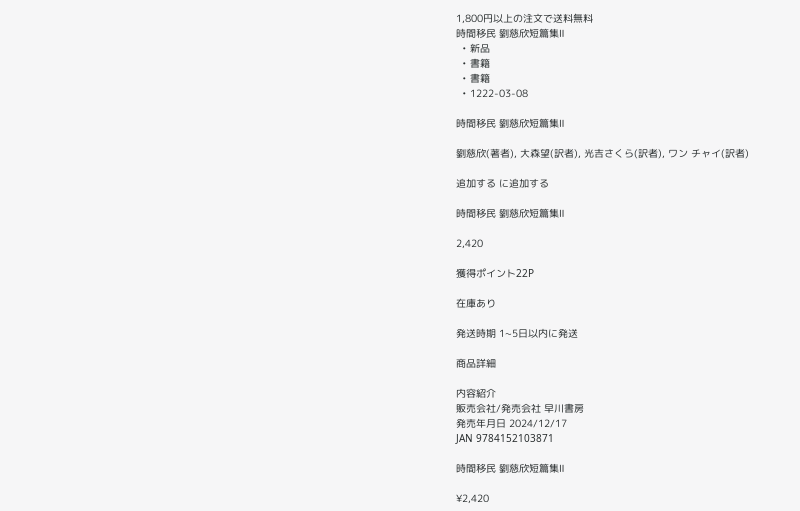1,800円以上の注文で送料無料
時間移民 劉慈欣短篇集Ⅱ
  • 新品
  • 書籍
  • 書籍
  • 1222-03-08

時間移民 劉慈欣短篇集Ⅱ

劉慈欣(著者), 大森望(訳者), 光吉さくら(訳者), ワン チャイ(訳者)

追加する に追加する

時間移民 劉慈欣短篇集Ⅱ

2,420

獲得ポイント22P

在庫あり

発送時期 1~5日以内に発送

商品詳細

内容紹介
販売会社/発売会社 早川書房
発売年月日 2024/12/17
JAN 9784152103871

時間移民 劉慈欣短篇集Ⅱ

¥2,420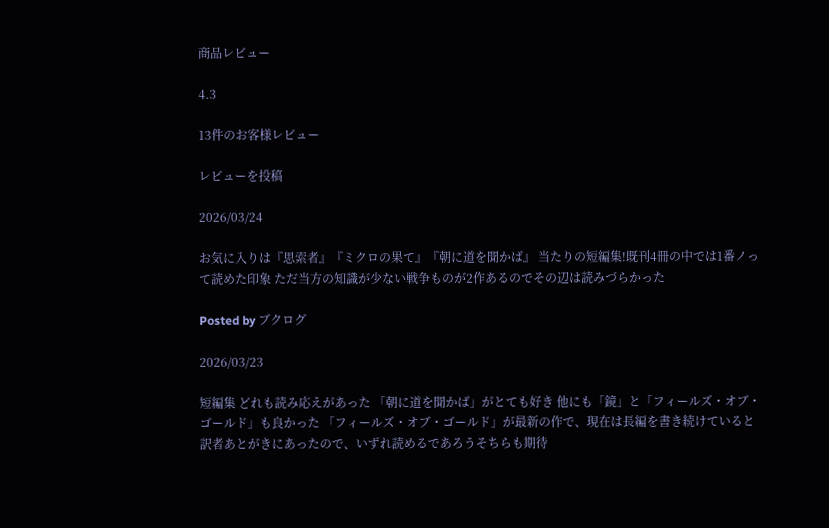商品レビュー

4.3

13件のお客様レビュー

レビューを投稿

2026/03/24

お気に入りは『思索者』『ミクロの果て』『朝に道を聞かば』 当たりの短編集!既刊4冊の中では1番ノって読めた印象 ただ当方の知識が少ない戦争ものが2作あるのでその辺は読みづらかった

Posted by ブクログ

2026/03/23

短編集 どれも読み応えがあった 「朝に道を聞かば」がとても好き 他にも「鏡」と「フィールズ・オブ・ゴールド」も良かった 「フィールズ・オブ・ゴールド」が最新の作で、現在は長編を書き続けていると訳者あとがきにあったので、いずれ読めるであろうそちらも期待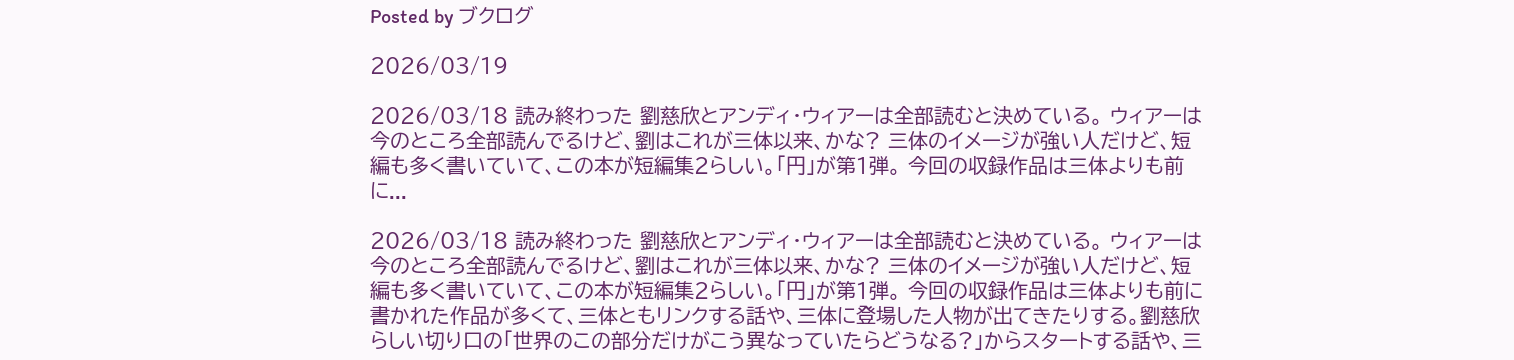Posted by ブクログ

2026/03/19

2026/03/18 読み終わった 劉慈欣とアンディ・ウィアーは全部読むと決めている。 ウィアーは今のところ全部読んでるけど、劉はこれが三体以来、かな? 三体のイメージが強い人だけど、短編も多く書いていて、この本が短編集2らしい。「円」が第1弾。 今回の収録作品は三体よりも前に...

2026/03/18 読み終わった 劉慈欣とアンディ・ウィアーは全部読むと決めている。 ウィアーは今のところ全部読んでるけど、劉はこれが三体以来、かな? 三体のイメージが強い人だけど、短編も多く書いていて、この本が短編集2らしい。「円」が第1弾。 今回の収録作品は三体よりも前に書かれた作品が多くて、三体ともリンクする話や、三体に登場した人物が出てきたりする。劉慈欣らしい切り口の「世界のこの部分だけがこう異なっていたらどうなる?」からスタートする話や、三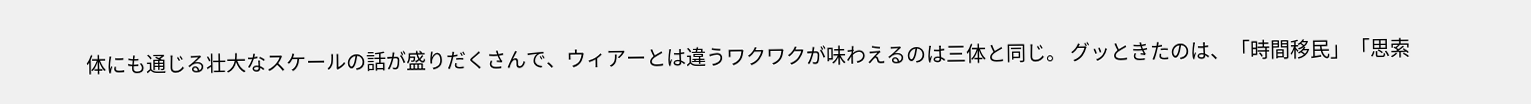体にも通じる壮大なスケールの話が盛りだくさんで、ウィアーとは違うワクワクが味わえるのは三体と同じ。 グッときたのは、「時間移民」「思索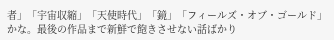者」「宇宙収縮」「天使時代」「鏡」「フィールズ・オブ・ゴールド」かな。最後の作品まで新鮮で飽きさせない話ばかり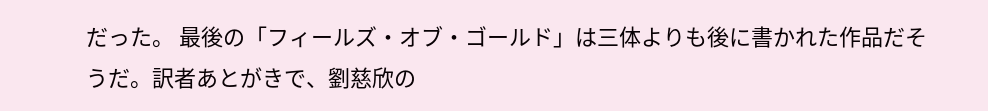だった。 最後の「フィールズ・オブ・ゴールド」は三体よりも後に書かれた作品だそうだ。訳者あとがきで、劉慈欣の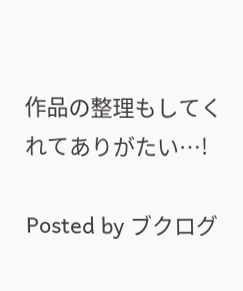作品の整理もしてくれてありがたい…!

Posted by ブクログ